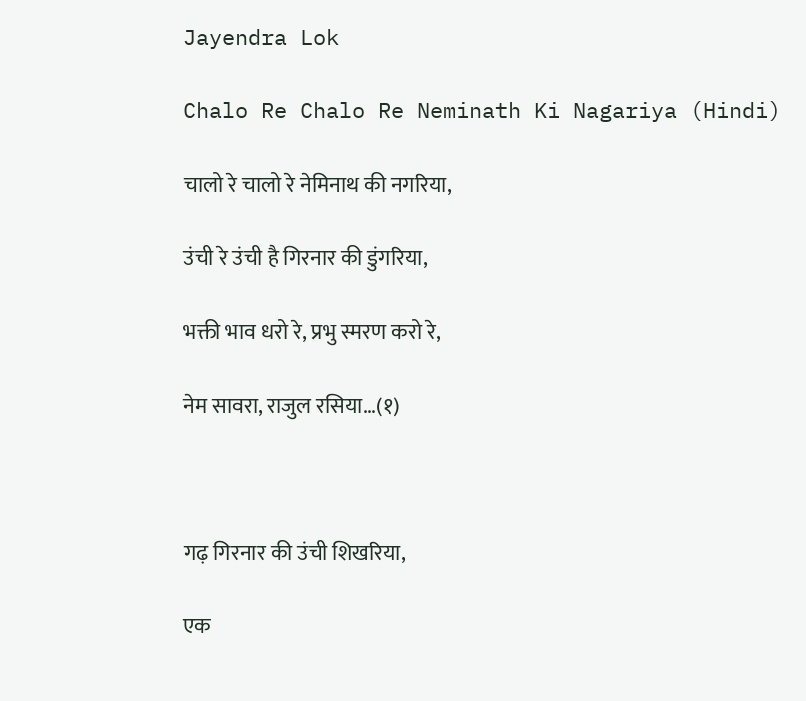Jayendra Lok

Chalo Re Chalo Re Neminath Ki Nagariya (Hindi)

चालो रे चालो रे नेमिनाथ की नगरिया,

उंची रे उंची है गिरनार की डुंगरिया,

भक्ती भाव धरो रे, प्रभु स्मरण करो रे,

नेम सावरा, राजुल रसिया…(१)



गढ़ गिरनार की उंची शिखरिया,

एक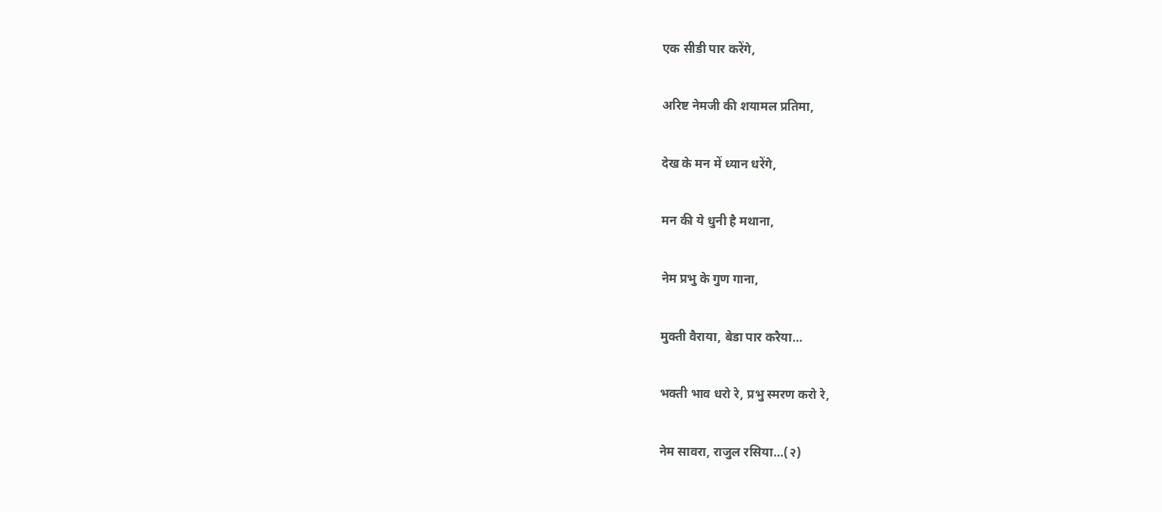एक सीडी पार करेंगे,

अरिष्ट नेमजी की शयामल प्रतिमा,

देख के मन में ध्यान धरेंगे,

मन की ये धुनी है मथाना,

नेम प्रभु के गुण गाना,

मुक्ती वैराया, बेडा पार करैया…

भक्ती भाव धरो रे, प्रभु स्मरण करो रे,

नेम सावरा, राजुल रसिया…(२)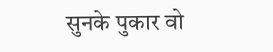सुनके पुकार वो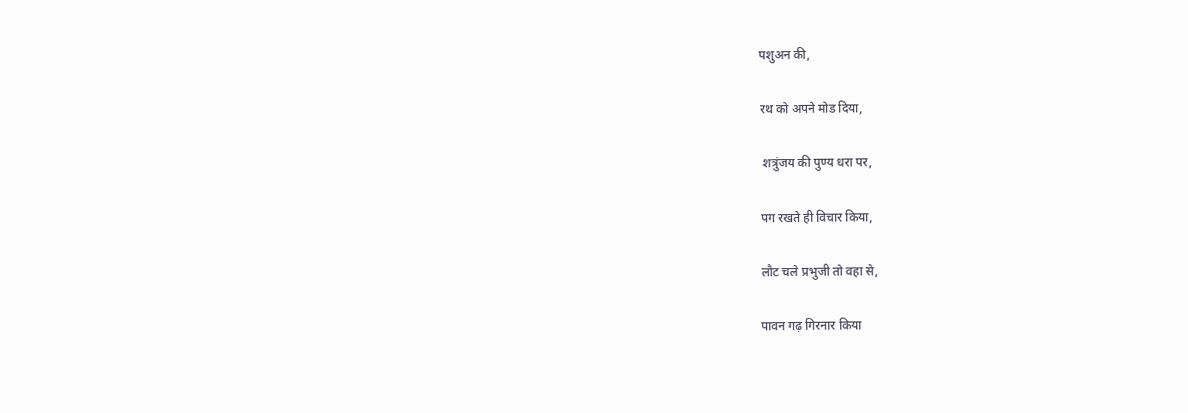पशुअन की,

रथ को अपने मोड दिया,

 शत्रुंजय की पुण्य धरा पर,

पग रखते ही विचार किया,

लौट चले प्रभुजी तो वहा से,

पावन गढ़ गिरनार किया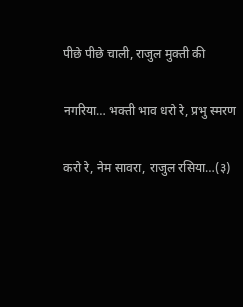पीछे पीछे चाली, राजुल मुक्ती की

नगरिया… भक्ती भाव धरो रे, प्रभु स्मरण

करो रे, नेम सावरा, राजुल रसिया…(३)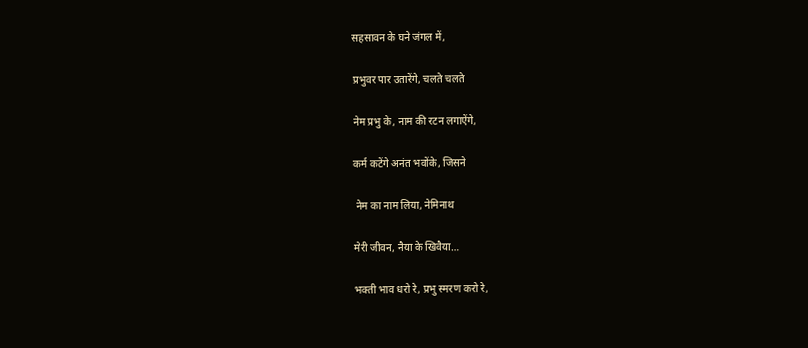सहसावन के घने जंगल में,

प्रभुवर पार उतारेंगे, चलते चलते

नेम प्रभु के, नाम की रटन लगाऐंगे,

कर्म कटेंगे अनंत भवोंके, जिसने

 नेम का नाम लिया, नेमिनाथ

मेरी जीवन, नैया के खिवैया…

भक्ती भाव धरो रे, प्रभु स्मरण करो रे,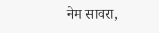नेम सावरा,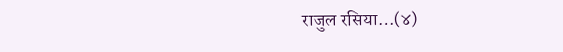राजुल रसिया…(४)